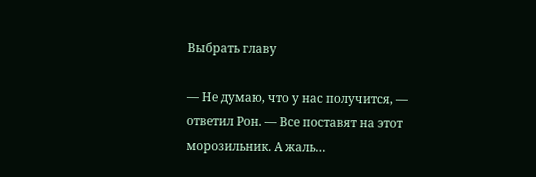Выбрать главу

— Не думаю, что у нас получится, — ответил Рон. — Все поставят на этот морозильник. А жаль…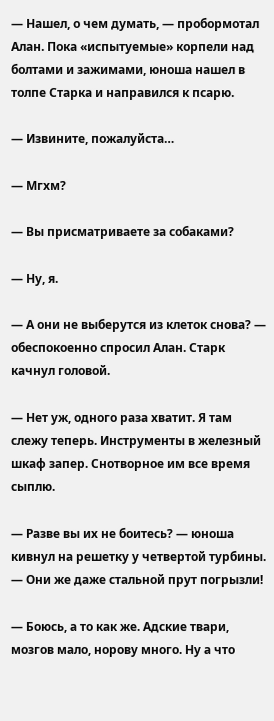— Нашел, о чем думать, — пробормотал Алан. Пока «испытуемые» корпели над болтами и зажимами, юноша нашел в толпе Старка и направился к псарю.

— Извините, пожалуйста…

— Мгхм?

— Вы присматриваете за собаками?

— Ну, я.

— А они не выберутся из клеток снова? — обеспокоенно спросил Алан. Старк качнул головой.

— Нет уж, одного раза хватит. Я там слежу теперь. Инструменты в железный шкаф запер. Снотворное им все время сыплю.

— Разве вы их не боитесь? — юноша кивнул на решетку у четвертой турбины. — Они же даже стальной прут погрызли!

— Боюсь, а то как же. Адские твари, мозгов мало, норову много. Ну а что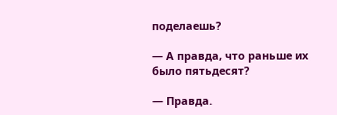поделаешь?

— А правда, что раньше их было пятьдесят?

— Правда.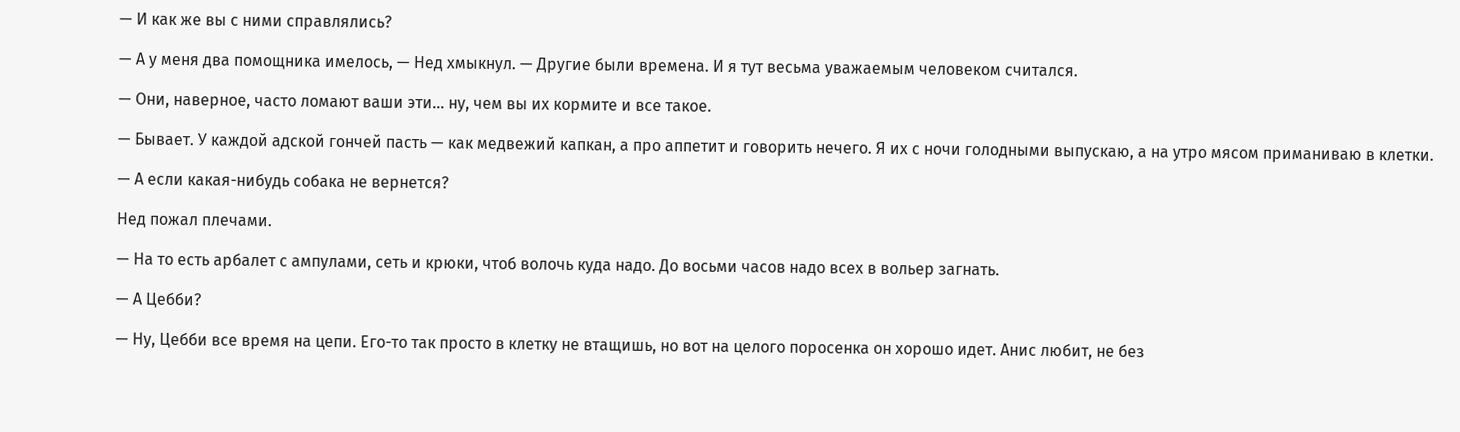— И как же вы с ними справлялись?

— А у меня два помощника имелось, — Нед хмыкнул. — Другие были времена. И я тут весьма уважаемым человеком считался.

— Они, наверное, часто ломают ваши эти… ну, чем вы их кормите и все такое.

— Бывает. У каждой адской гончей пасть — как медвежий капкан, а про аппетит и говорить нечего. Я их с ночи голодными выпускаю, а на утро мясом приманиваю в клетки.

— А если какая-нибудь собака не вернется?

Нед пожал плечами.

— На то есть арбалет с ампулами, сеть и крюки, чтоб волочь куда надо. До восьми часов надо всех в вольер загнать.

— А Цебби?

— Ну, Цебби все время на цепи. Его-то так просто в клетку не втащишь, но вот на целого поросенка он хорошо идет. Анис любит, не без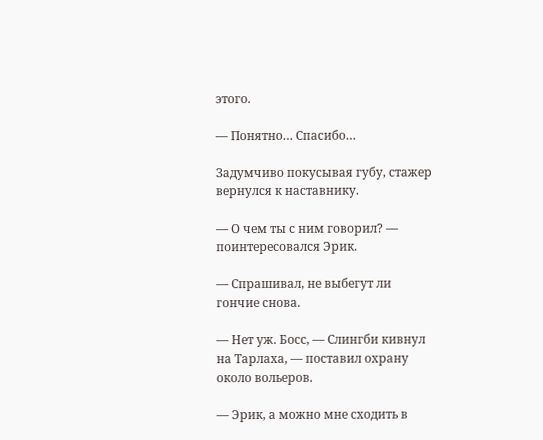этого.

— Понятно… Спасибо…

Задумчиво покусывая губу, стажер вернулся к наставнику.

— О чем ты с ним говорил? — поинтересовался Эрик.

— Спрашивал, не выбегут ли гончие снова.

— Нет уж. Босс, — Слингби кивнул на Тарлаха, — поставил охрану около вольеров.

— Эрик, а можно мне сходить в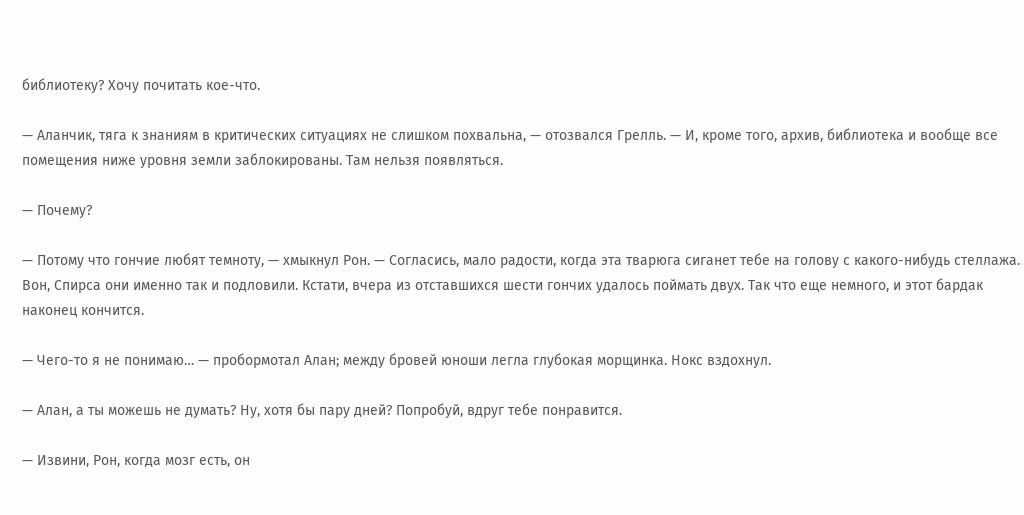библиотеку? Хочу почитать кое-что.

— Аланчик, тяга к знаниям в критических ситуациях не слишком похвальна, — отозвался Грелль. — И, кроме того, архив, библиотека и вообще все помещения ниже уровня земли заблокированы. Там нельзя появляться.

— Почему?

— Потому что гончие любят темноту, — хмыкнул Рон. — Согласись, мало радости, когда эта тварюга сиганет тебе на голову с какого-нибудь стеллажа. Вон, Спирса они именно так и подловили. Кстати, вчера из отставшихся шести гончих удалось поймать двух. Так что еще немного, и этот бардак наконец кончится.

— Чего-то я не понимаю… — пробормотал Алан; между бровей юноши легла глубокая морщинка. Нокс вздохнул.

— Алан, а ты можешь не думать? Ну, хотя бы пару дней? Попробуй, вдруг тебе понравится.

— Извини, Рон, когда мозг есть, он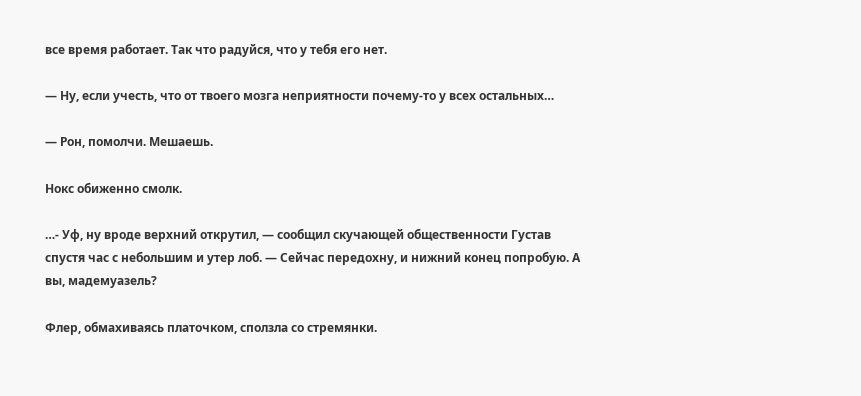все время работает. Так что радуйся, что у тебя его нет.

— Ну, если учесть, что от твоего мозга неприятности почему-то у всех остальных…

— Рон, помолчи. Мешаешь.

Нокс обиженно смолк.

…- Уф, ну вроде верхний открутил, — сообщил скучающей общественности Густав спустя час с небольшим и утер лоб. — Сейчас передохну, и нижний конец попробую. А вы, мадемуазель?

Флер, обмахиваясь платочком, сползла со стремянки.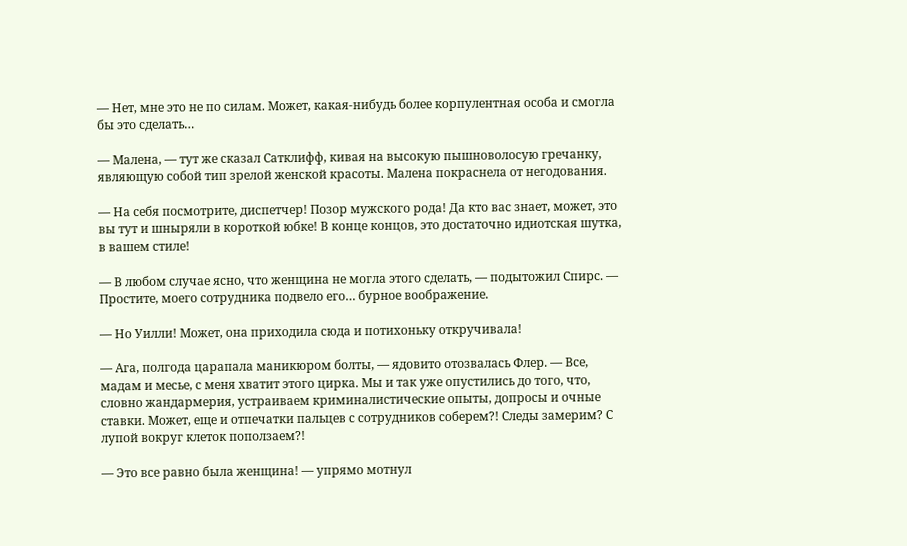— Нет, мне это не по силам. Может, какая-нибудь более корпулентная особа и смогла бы это сделать…

— Малена, — тут же сказал Сатклифф, кивая на высокую пышноволосую гречанку, являющую собой тип зрелой женской красоты. Малена покраснела от негодования.

— На себя посмотрите, диспетчер! Позор мужского рода! Да кто вас знает, может, это вы тут и шныряли в короткой юбке! В конце концов, это достаточно идиотская шутка, в вашем стиле!

— В любом случае ясно, что женщина не могла этого сделать, — подытожил Спирс. — Простите, моего сотрудника подвело его… бурное воображение.

— Но Уилли! Может, она приходила сюда и потихоньку откручивала!

— Ага, полгода царапала маникюром болты, — ядовито отозвалась Флер. — Все, мадам и месье, с меня хватит этого цирка. Мы и так уже опустились до того, что, словно жандармерия, устраиваем криминалистические опыты, допросы и очные ставки. Может, еще и отпечатки пальцев с сотрудников соберем?! Следы замерим? С лупой вокруг клеток поползаем?!

— Это все равно была женщина! — упрямо мотнул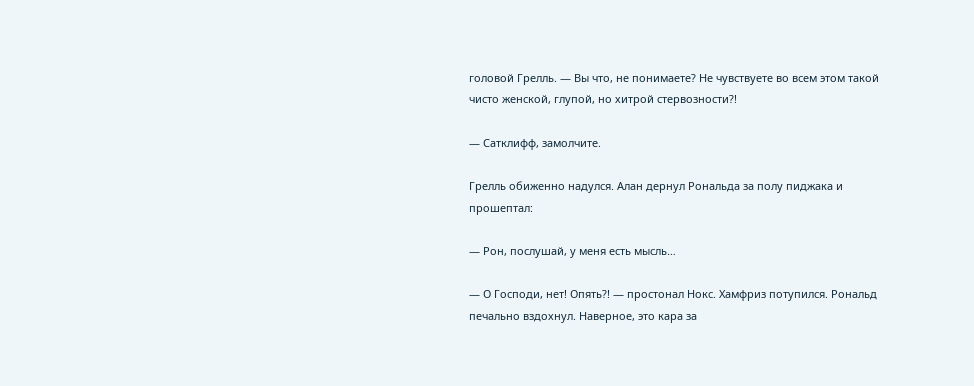головой Грелль. — Вы что, не понимаете? Не чувствуете во всем этом такой чисто женской, глупой, но хитрой стервозности?!

— Сатклифф, замолчите.

Грелль обиженно надулся. Алан дернул Рональда за полу пиджака и прошептал:

— Рон, послушай, у меня есть мысль…

— О Господи, нет! Опять?! — простонал Нокс. Хамфриз потупился. Рональд печально вздохнул. Наверное, это кара за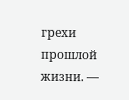грехи прошлой жизни. —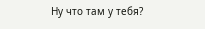Ну что там у тебя?